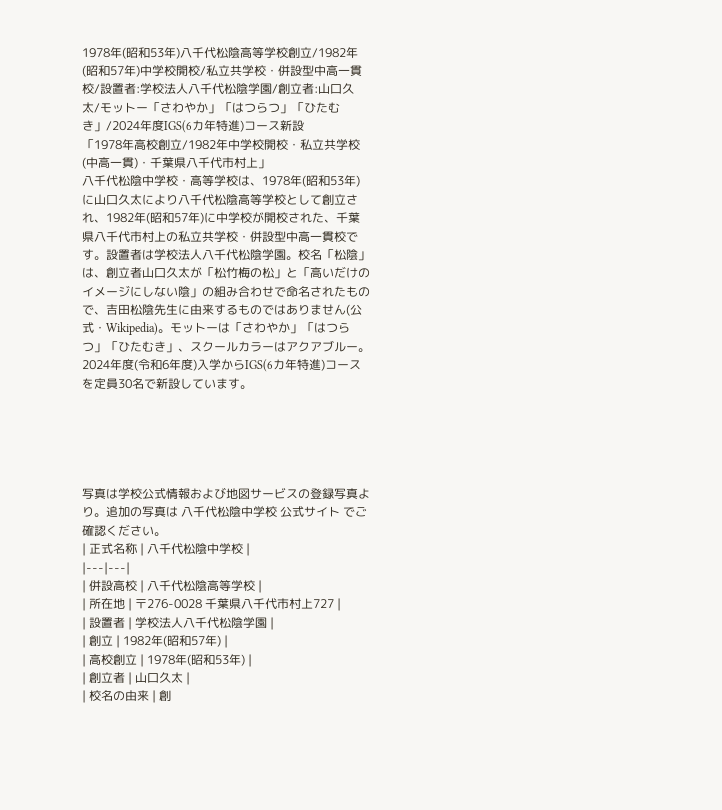1978年(昭和53年)八千代松陰高等学校創立/1982年(昭和57年)中学校開校/私立共学校・併設型中高一貫校/設置者:学校法人八千代松陰学園/創立者:山口久太/モットー「さわやか」「はつらつ」「ひたむき」/2024年度IGS(6カ年特進)コース新設
「1978年高校創立/1982年中学校開校・私立共学校(中高一貫)・千葉県八千代市村上」
八千代松陰中学校・高等学校は、1978年(昭和53年)に山口久太により八千代松陰高等学校として創立され、1982年(昭和57年)に中学校が開校された、千葉県八千代市村上の私立共学校・併設型中高一貫校です。設置者は学校法人八千代松陰学園。校名「松陰」は、創立者山口久太が「松竹梅の松」と「高いだけのイメージにしない陰」の組み合わせで命名されたもので、吉田松陰先生に由来するものではありません(公式・Wikipedia)。モットーは「さわやか」「はつらつ」「ひたむき」、スクールカラーはアクアブルー。2024年度(令和6年度)入学からIGS(6カ年特進)コースを定員30名で新設しています。





写真は学校公式情報および地図サービスの登録写真より。追加の写真は 八千代松陰中学校 公式サイト でご確認ください。
| 正式名称 | 八千代松陰中学校 |
|---|---|
| 併設高校 | 八千代松陰高等学校 |
| 所在地 | 〒276-0028 千葉県八千代市村上727 |
| 設置者 | 学校法人八千代松陰学園 |
| 創立 | 1982年(昭和57年) |
| 高校創立 | 1978年(昭和53年) |
| 創立者 | 山口久太 |
| 校名の由来 | 創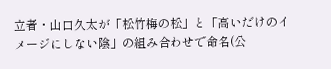立者・山口久太が「松竹梅の松」と「高いだけのイメージにしない陰」の組み合わせで命名(公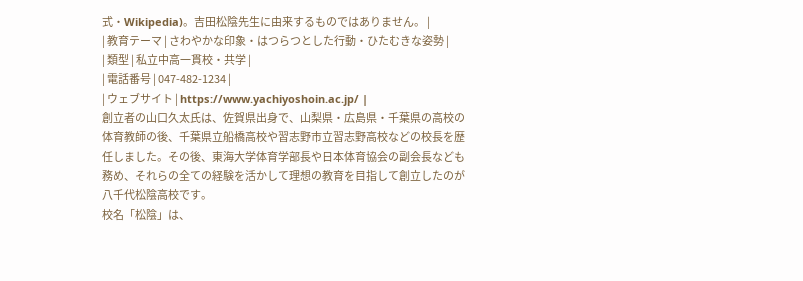式・Wikipedia)。吉田松陰先生に由来するものではありません。 |
| 教育テーマ | さわやかな印象・はつらつとした行動・ひたむきな姿勢 |
| 類型 | 私立中高一貫校・共学 |
| 電話番号 | 047-482-1234 |
| ウェブサイト | https://www.yachiyoshoin.ac.jp/ |
創立者の山口久太氏は、佐賀県出身で、山梨県・広島県・千葉県の高校の体育教師の後、千葉県立船橋高校や習志野市立習志野高校などの校長を歴任しました。その後、東海大学体育学部長や日本体育協会の副会長なども務め、それらの全ての経験を活かして理想の教育を目指して創立したのが八千代松陰高校です。
校名「松陰」は、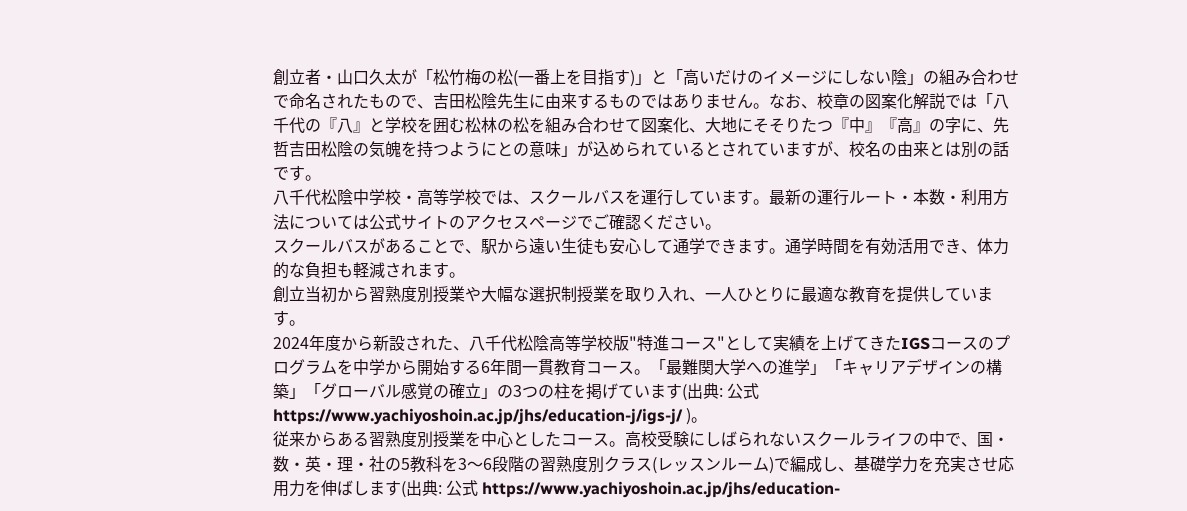創立者・山口久太が「松竹梅の松(一番上を目指す)」と「高いだけのイメージにしない陰」の組み合わせで命名されたもので、吉田松陰先生に由来するものではありません。なお、校章の図案化解説では「八千代の『八』と学校を囲む松林の松を組み合わせて図案化、大地にそそりたつ『中』『高』の字に、先哲吉田松陰の気魄を持つようにとの意味」が込められているとされていますが、校名の由来とは別の話です。
八千代松陰中学校・高等学校では、スクールバスを運行しています。最新の運行ルート・本数・利用方法については公式サイトのアクセスページでご確認ください。
スクールバスがあることで、駅から遠い生徒も安心して通学できます。通学時間を有効活用でき、体力的な負担も軽減されます。
創立当初から習熟度別授業や大幅な選択制授業を取り入れ、一人ひとりに最適な教育を提供しています。
2024年度から新設された、八千代松陰高等学校版"特進コース"として実績を上げてきたIGSコースのプログラムを中学から開始する6年間一貫教育コース。「最難関大学への進学」「キャリアデザインの構築」「グローバル感覚の確立」の3つの柱を掲げています(出典: 公式 https://www.yachiyoshoin.ac.jp/jhs/education-j/igs-j/ )。
従来からある習熟度別授業を中心としたコース。高校受験にしばられないスクールライフの中で、国・数・英・理・社の5教科を3〜6段階の習熟度別クラス(レッスンルーム)で編成し、基礎学力を充実させ応用力を伸ばします(出典: 公式 https://www.yachiyoshoin.ac.jp/jhs/education-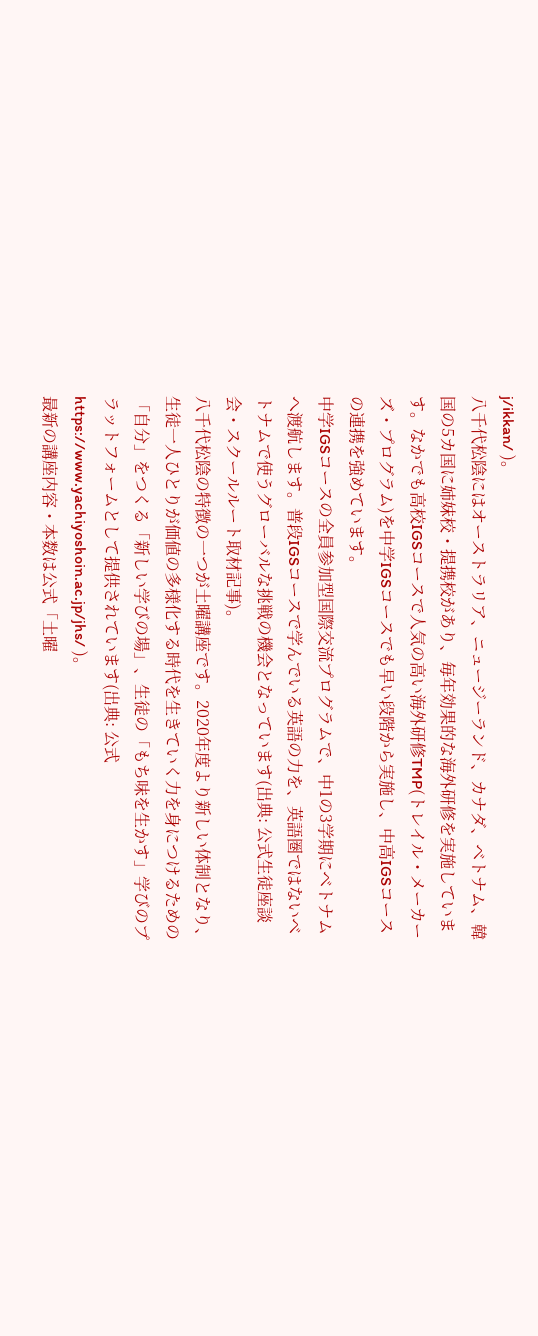j/ikkan/ )。
八千代松陰にはオーストラリア、ニュージーランド、カナダ、ベトナム、韓国の5カ国に姉妹校・提携校があり、毎年効果的な海外研修を実施しています。なかでも高校IGSコースで人気の高い海外研修TMP(トレイル・メーカーズ・プログラム)を中学IGSコースでも早い段階から実施し、中高IGSコースの連携を強めています。
中学IGSコースの全員参加型国際交流プログラムで、中1の3学期にベトナムへ渡航します。普段IGSコースで学んでいる英語の力を、英語圏ではないベトナムで使うグローバルな挑戦の機会となっています(出典: 公式生徒座談会・スクールルート取材記事)。
八千代松陰の特徴の一つが土曜講座です。2020年度より新しい体制となり、生徒一人ひとりが価値の多様化する時代を生きていく力を身につけるための「自分」をつくる「新しい学びの場」、生徒の「もち味を生かす」学びのプラットフォームとして提供されています(出典: 公式 https://www.yachiyoshoin.ac.jp/jhs/ )。
最新の講座内容・本数は公式「土曜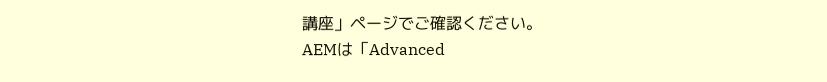講座」ページでご確認ください。
AEMは「Advanced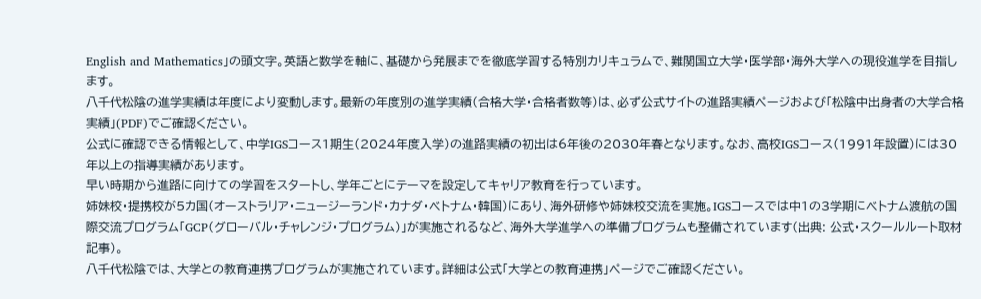English and Mathematics」の頭文字。英語と数学を軸に、基礎から発展までを徹底学習する特別カリキュラムで、難関国立大学・医学部・海外大学への現役進学を目指します。
八千代松陰の進学実績は年度により変動します。最新の年度別の進学実績(合格大学・合格者数等)は、必ず公式サイトの進路実績ページおよび「松陰中出身者の大学合格実績」(PDF)でご確認ください。
公式に確認できる情報として、中学IGSコース1期生(2024年度入学)の進路実績の初出は6年後の2030年春となります。なお、高校IGSコース(1991年設置)には30年以上の指導実績があります。
早い時期から進路に向けての学習をスタートし、学年ごとにテーマを設定してキャリア教育を行っています。
姉妹校・提携校が5カ国(オーストラリア・ニュージーランド・カナダ・ベトナム・韓国)にあり、海外研修や姉妹校交流を実施。IGSコースでは中1の3学期にベトナム渡航の国際交流プログラム「GCP(グローバル・チャレンジ・プログラム)」が実施されるなど、海外大学進学への準備プログラムも整備されています(出典: 公式・スクールルート取材記事)。
八千代松陰では、大学との教育連携プログラムが実施されています。詳細は公式「大学との教育連携」ページでご確認ください。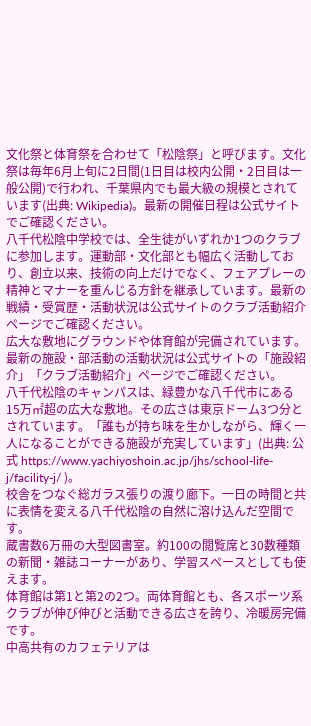文化祭と体育祭を合わせて「松陰祭」と呼びます。文化祭は毎年6月上旬に2日間(1日目は校内公開・2日目は一般公開)で行われ、千葉県内でも最大級の規模とされています(出典: Wikipedia)。最新の開催日程は公式サイトでご確認ください。
八千代松陰中学校では、全生徒がいずれか1つのクラブに参加します。運動部・文化部とも幅広く活動しており、創立以来、技術の向上だけでなく、フェアプレーの精神とマナーを重んじる方針を継承しています。最新の戦績・受賞歴・活動状況は公式サイトのクラブ活動紹介ページでご確認ください。
広大な敷地にグラウンドや体育館が完備されています。最新の施設・部活動の活動状況は公式サイトの「施設紹介」「クラブ活動紹介」ページでご確認ください。
八千代松陰のキャンパスは、緑豊かな八千代市にある15万㎡超の広大な敷地。その広さは東京ドーム3つ分とされています。「誰もが持ち味を生かしながら、輝く一人になることができる施設が充実しています」(出典: 公式 https://www.yachiyoshoin.ac.jp/jhs/school-life-j/facility-j/ )。
校舎をつなぐ総ガラス張りの渡り廊下。一日の時間と共に表情を変える八千代松陰の自然に溶け込んだ空間です。
蔵書数6万冊の大型図書室。約100の閲覧席と30数種類の新聞・雑誌コーナーがあり、学習スペースとしても使えます。
体育館は第1と第2の2つ。両体育館とも、各スポーツ系クラブが伸び伸びと活動できる広さを誇り、冷暖房完備です。
中高共有のカフェテリアは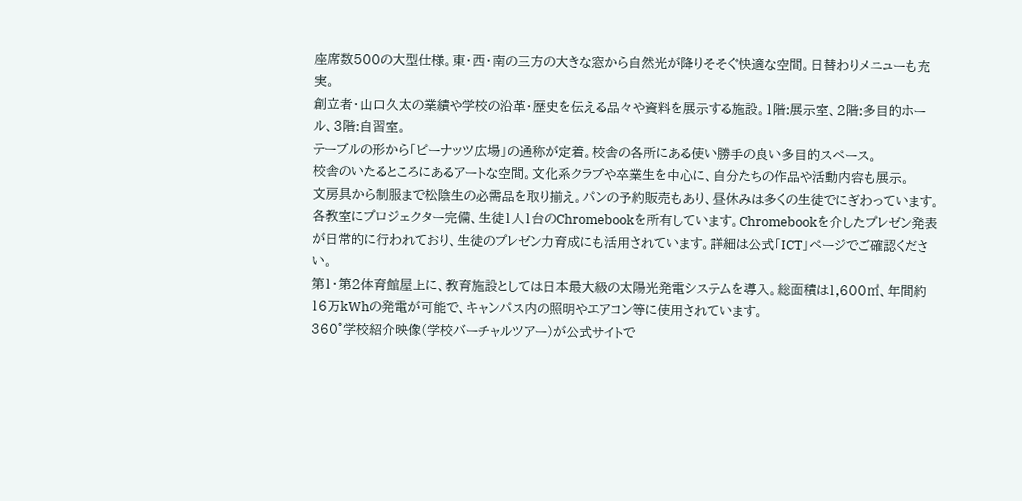座席数500の大型仕様。東・西・南の三方の大きな窓から自然光が降りそそぐ快適な空間。日替わりメニューも充実。
創立者・山口久太の業績や学校の沿革・歴史を伝える品々や資料を展示する施設。1階:展示室、2階:多目的ホール、3階:自習室。
テーブルの形から「ピーナッツ広場」の通称が定着。校舎の各所にある使い勝手の良い多目的スペース。
校舎のいたるところにあるアートな空間。文化系クラブや卒業生を中心に、自分たちの作品や活動内容も展示。
文房具から制服まで松陰生の必需品を取り揃え。パンの予約販売もあり、昼休みは多くの生徒でにぎわっています。
各教室にプロジェクター完備、生徒1人1台のChromebookを所有しています。Chromebookを介したプレゼン発表が日常的に行われており、生徒のプレゼン力育成にも活用されています。詳細は公式「ICT」ページでご確認ください。
第1・第2体育館屋上に、教育施設としては日本最大級の太陽光発電システムを導入。総面積は1,600㎡、年間約16万kWhの発電が可能で、キャンパス内の照明やエアコン等に使用されています。
360°学校紹介映像(学校バーチャルツアー)が公式サイトで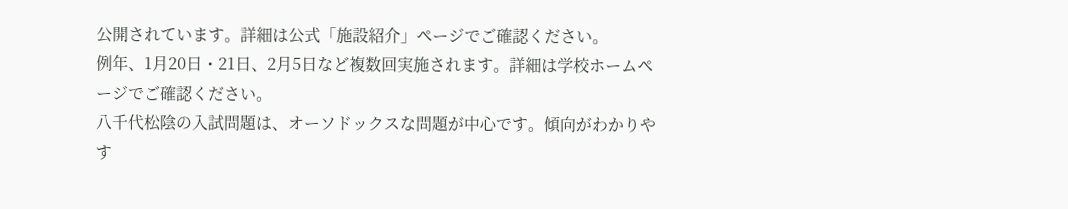公開されています。詳細は公式「施設紹介」ページでご確認ください。
例年、1月20日・21日、2月5日など複数回実施されます。詳細は学校ホームページでご確認ください。
八千代松陰の入試問題は、オーソドックスな問題が中心です。傾向がわかりやす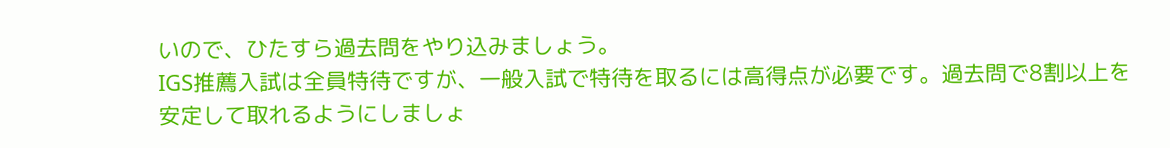いので、ひたすら過去問をやり込みましょう。
IGS推薦入試は全員特待ですが、一般入試で特待を取るには高得点が必要です。過去問で8割以上を安定して取れるようにしましょ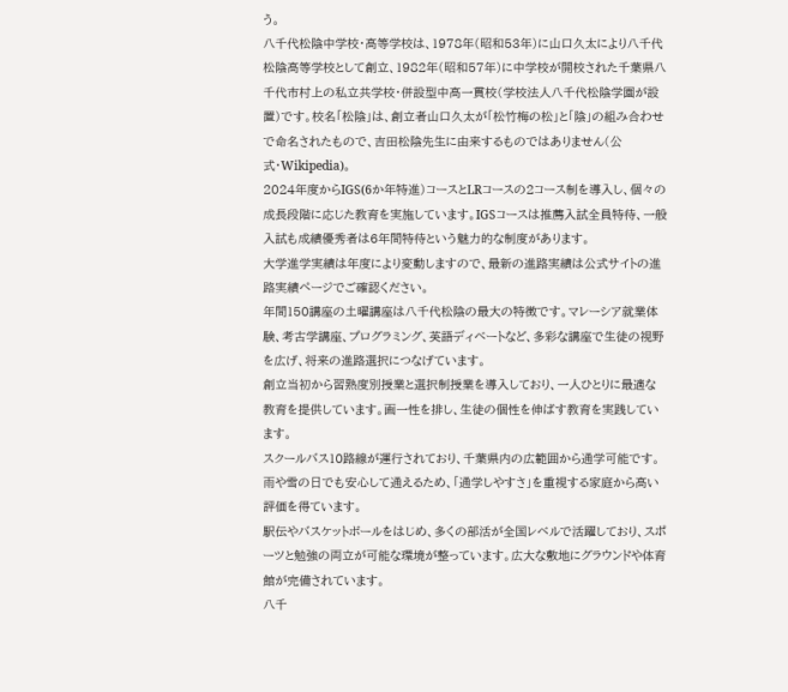う。
八千代松陰中学校・高等学校は、1978年(昭和53年)に山口久太により八千代松陰高等学校として創立、1982年(昭和57年)に中学校が開校された千葉県八千代市村上の私立共学校・併設型中高一貫校(学校法人八千代松陰学園が設置)です。校名「松陰」は、創立者山口久太が「松竹梅の松」と「陰」の組み合わせで命名されたもので、吉田松陰先生に由来するものではありません(公式・Wikipedia)。
2024年度からIGS(6か年特進)コースとLRコースの2コース制を導入し、個々の成長段階に応じた教育を実施しています。IGSコースは推薦入試全員特待、一般入試も成績優秀者は6年間特待という魅力的な制度があります。
大学進学実績は年度により変動しますので、最新の進路実績は公式サイトの進路実績ページでご確認ください。
年間150講座の土曜講座は八千代松陰の最大の特徴です。マレーシア就業体験、考古学講座、プログラミング、英語ディベートなど、多彩な講座で生徒の視野を広げ、将来の進路選択につなげています。
創立当初から習熟度別授業と選択制授業を導入しており、一人ひとりに最適な教育を提供しています。画一性を排し、生徒の個性を伸ばす教育を実践しています。
スクールバス10路線が運行されており、千葉県内の広範囲から通学可能です。雨や雪の日でも安心して通えるため、「通学しやすさ」を重視する家庭から高い評価を得ています。
駅伝やバスケットボールをはじめ、多くの部活が全国レベルで活躍しており、スポーツと勉強の両立が可能な環境が整っています。広大な敷地にグラウンドや体育館が完備されています。
八千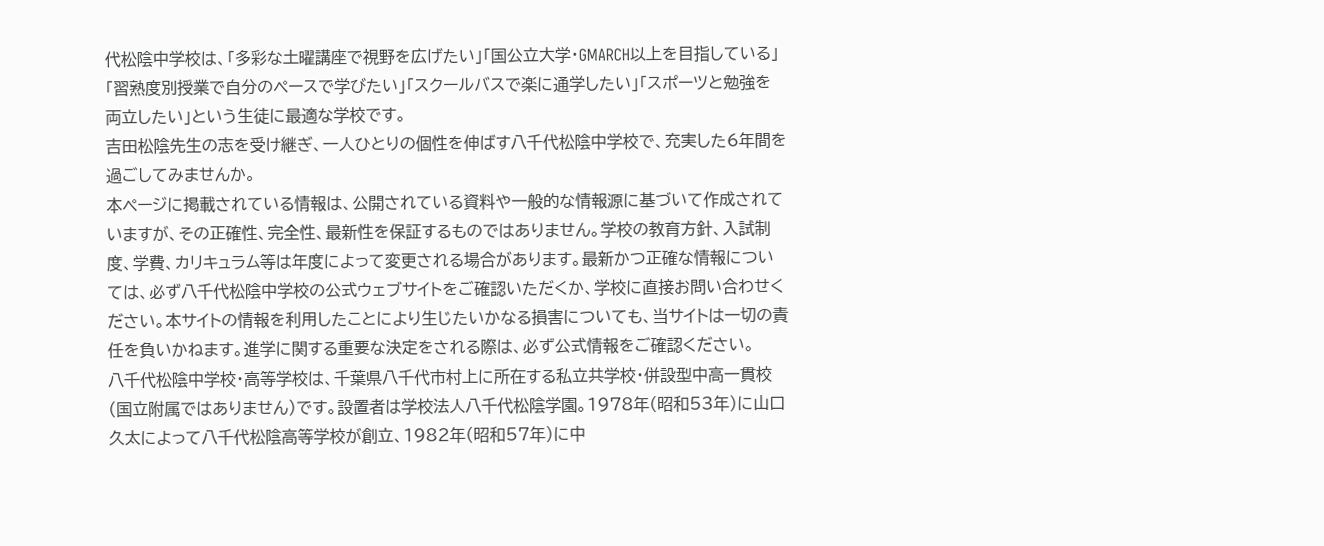代松陰中学校は、「多彩な土曜講座で視野を広げたい」「国公立大学・GMARCH以上を目指している」「習熟度別授業で自分のペースで学びたい」「スクールバスで楽に通学したい」「スポーツと勉強を両立したい」という生徒に最適な学校です。
吉田松陰先生の志を受け継ぎ、一人ひとりの個性を伸ばす八千代松陰中学校で、充実した6年間を過ごしてみませんか。
本ページに掲載されている情報は、公開されている資料や一般的な情報源に基づいて作成されていますが、その正確性、完全性、最新性を保証するものではありません。学校の教育方針、入試制度、学費、カリキュラム等は年度によって変更される場合があります。最新かつ正確な情報については、必ず八千代松陰中学校の公式ウェブサイトをご確認いただくか、学校に直接お問い合わせください。本サイトの情報を利用したことにより生じたいかなる損害についても、当サイトは一切の責任を負いかねます。進学に関する重要な決定をされる際は、必ず公式情報をご確認ください。
八千代松陰中学校・高等学校は、千葉県八千代市村上に所在する私立共学校・併設型中高一貫校(国立附属ではありません)です。設置者は学校法人八千代松陰学園。1978年(昭和53年)に山口久太によって八千代松陰高等学校が創立、1982年(昭和57年)に中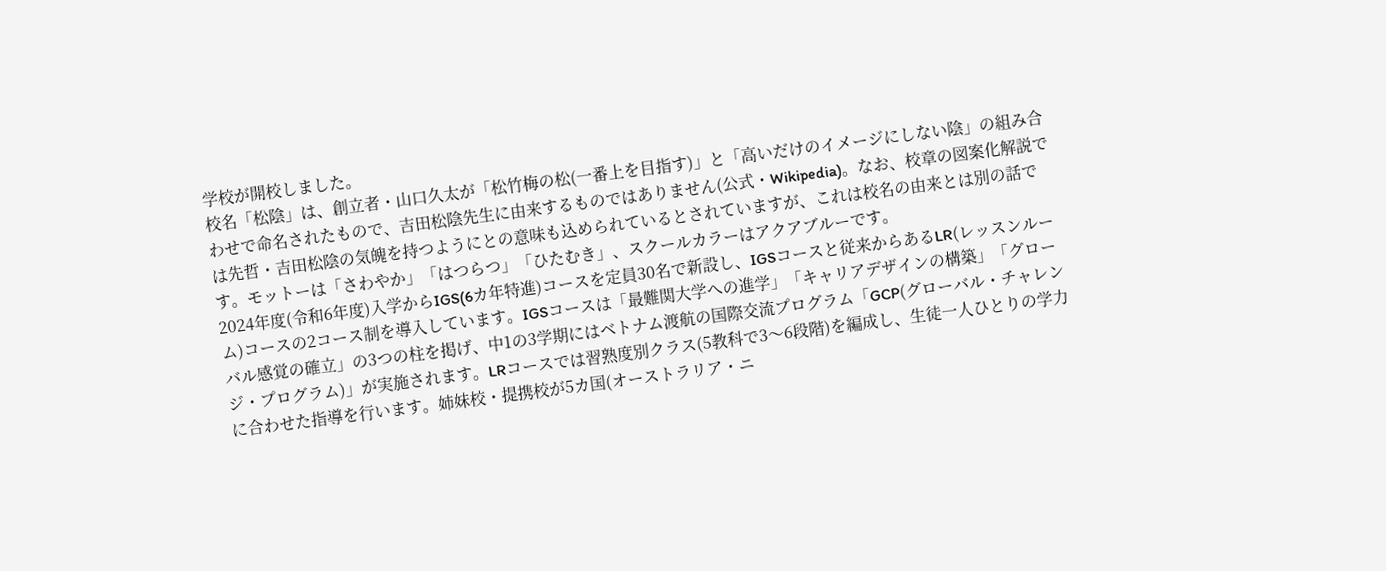学校が開校しました。
校名「松陰」は、創立者・山口久太が「松竹梅の松(一番上を目指す)」と「高いだけのイメージにしない陰」の組み合わせで命名されたもので、吉田松陰先生に由来するものではありません(公式・Wikipedia)。なお、校章の図案化解説では先哲・吉田松陰の気魄を持つようにとの意味も込められているとされていますが、これは校名の由来とは別の話です。モットーは「さわやか」「はつらつ」「ひたむき」、スクールカラーはアクアブルーです。
2024年度(令和6年度)入学からIGS(6カ年特進)コースを定員30名で新設し、IGSコースと従来からあるLR(レッスンルーム)コースの2コース制を導入しています。IGSコースは「最難関大学への進学」「キャリアデザインの構築」「グローバル感覚の確立」の3つの柱を掲げ、中1の3学期にはベトナム渡航の国際交流プログラム「GCP(グローバル・チャレンジ・プログラム)」が実施されます。LRコースでは習熟度別クラス(5教科で3〜6段階)を編成し、生徒一人ひとりの学力に合わせた指導を行います。姉妹校・提携校が5カ国(オーストラリア・ニ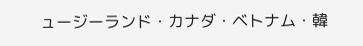ュージーランド・カナダ・ベトナム・韓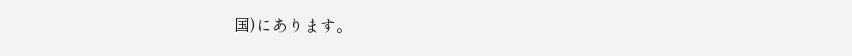国)にあります。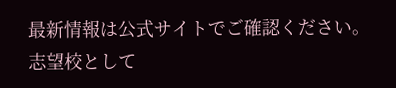最新情報は公式サイトでご確認ください。
志望校として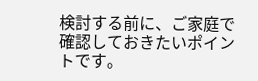検討する前に、ご家庭で確認しておきたいポイントです。